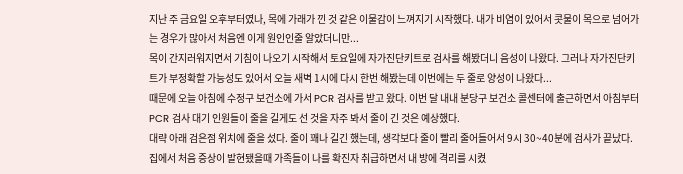지난 주 금요일 오후부터였나, 목에 가래가 낀 것 같은 이물감이 느껴지기 시작했다. 내가 비염이 있어서 콧물이 목으로 넘어가는 경우가 많아서 처음엔 이게 원인인줄 알았더니만...
목이 간지러워지면서 기침이 나오기 시작해서 토요일에 자가진단키트로 검사를 해봤더니 음성이 나왔다. 그러나 자가진단키트가 부정확할 가능성도 있어서 오늘 새벽 1시에 다시 한번 해봤는데 이번에는 두 줄로 양성이 나왔다...
때문에 오늘 아침에 수정구 보건소에 가서 PCR 검사를 받고 왔다. 이번 달 내내 분당구 보건소 콜센터에 출근하면서 아침부터 PCR 검사 대기 인원들이 줄을 길게도 선 것을 자주 봐서 줄이 긴 것은 예상했다.
대략 아래 검은점 위치에 줄을 섰다. 줄이 꽤나 길긴 했는데, 생각보다 줄이 빨리 줄어들어서 9시 30~40분에 검사가 끝났다.
집에서 처음 증상이 발현됐을때 가족들이 나를 확진자 취급하면서 내 방에 격리를 시켰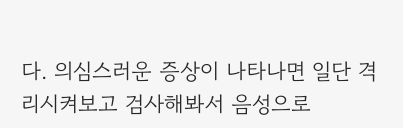다. 의심스러운 증상이 나타나면 일단 격리시켜보고 검사해봐서 음성으로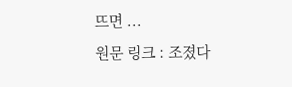뜨면 ...
원문 링크 : 조졌다